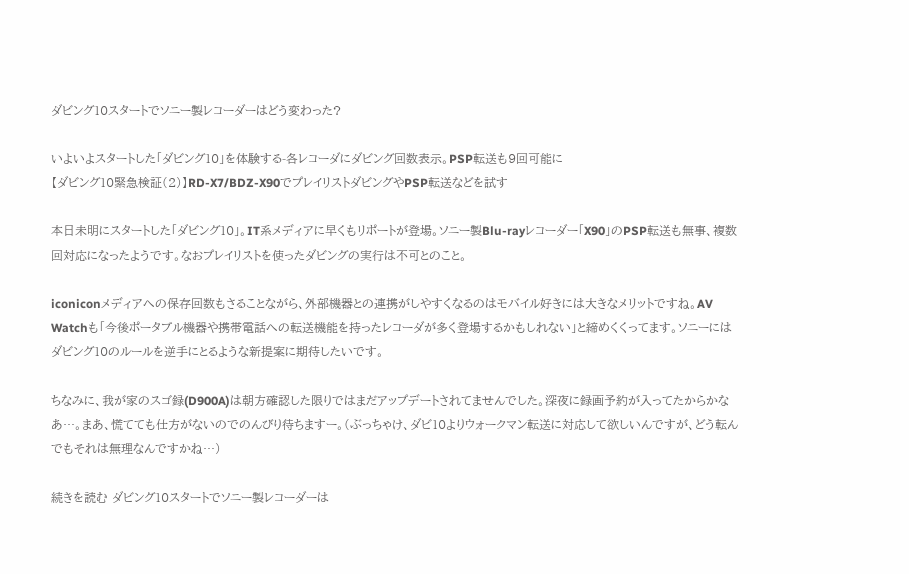ダビング10スタートでソニー製レコーダーはどう変わった?

いよいよスタートした「ダビング10」を体験する-各レコーダにダビング回数表示。PSP転送も9回可能に
【ダビング10緊急検証(2)】RD-X7/BDZ-X90でプレイリストダビングやPSP転送などを試す

本日未明にスタートした「ダビング10」。IT系メディアに早くもリポートが登場。ソニー製Blu-rayレコーダー「X90」のPSP転送も無事、複数回対応になったようです。なおプレイリストを使ったダビングの実行は不可とのこと。

iconiconメディアへの保存回数もさることながら、外部機器との連携がしやすくなるのはモバイル好きには大きなメリットですね。AV Watchも「今後ポータブル機器や携帯電話への転送機能を持ったレコーダが多く登場するかもしれない」と締めくくってます。ソニーにはダビング10のルールを逆手にとるような新提案に期待したいです。

ちなみに、我が家のスゴ録(D900A)は朝方確認した限りではまだアップデートされてませんでした。深夜に録画予約が入ってたからかなあ…。まあ、慌てても仕方がないのでのんびり待ちますー。(ぶっちゃけ、ダビ10よりウォークマン転送に対応して欲しいんですが、どう転んでもそれは無理なんですかね…)

続きを読む ダビング10スタートでソニー製レコーダーは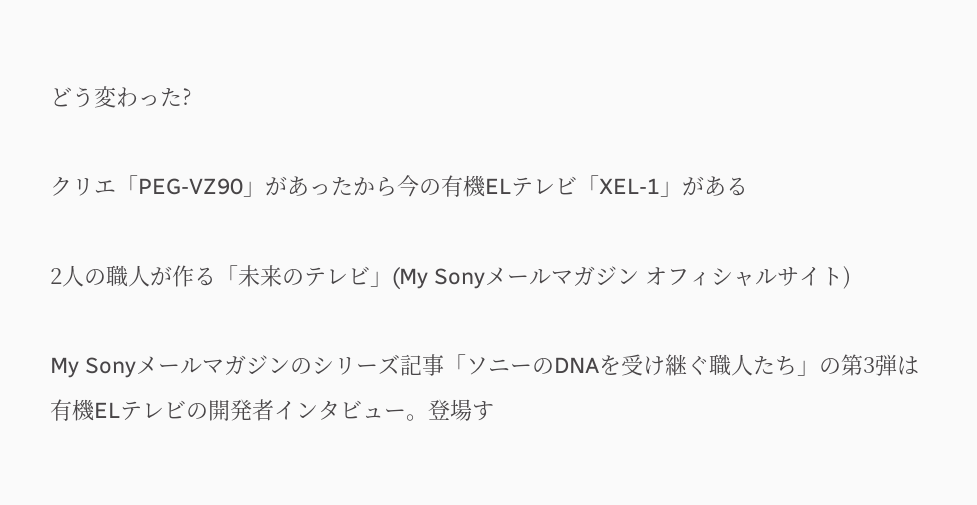どう変わった?

クリエ「PEG-VZ90」があったから今の有機ELテレビ「XEL-1」がある

2人の職人が作る「未来のテレビ」(My Sonyメールマガジン オフィシャルサイト)

My Sonyメールマガジンのシリーズ記事「ソニーのDNAを受け継ぐ職人たち」の第3弾は有機ELテレビの開発者インタビュー。登場す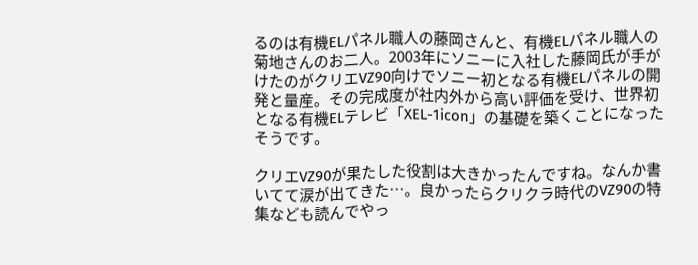るのは有機ELパネル職人の藤岡さんと、有機ELパネル職人の菊地さんのお二人。2003年にソニーに入社した藤岡氏が手がけたのがクリエVZ90向けでソニー初となる有機ELパネルの開発と量産。その完成度が社内外から高い評価を受け、世界初となる有機ELテレビ「XEL-1icon」の基礎を築くことになったそうです。

クリエVZ90が果たした役割は大きかったんですね。なんか書いてて涙が出てきた…。良かったらクリクラ時代のVZ90の特集なども読んでやっ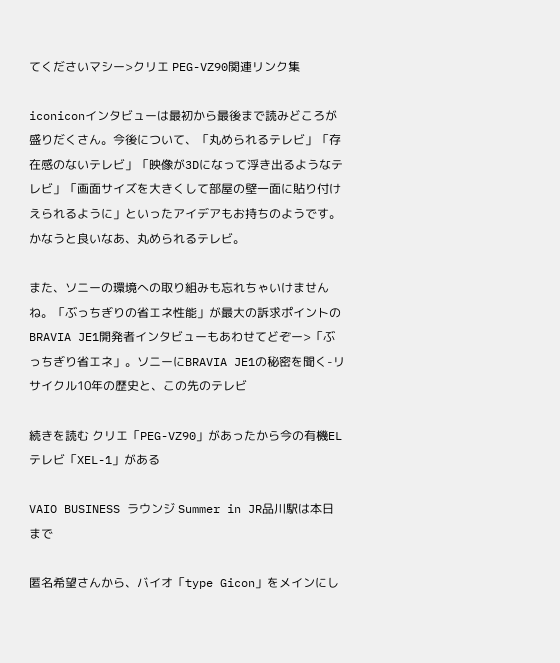てくださいマシー>クリエ PEG-VZ90関連リンク集

iconiconインタビューは最初から最後まで読みどころが盛りだくさん。今後について、「丸められるテレビ」「存在感のないテレビ」「映像が3Dになって浮き出るようなテレビ」「画面サイズを大きくして部屋の壁一面に貼り付けえられるように」といったアイデアもお持ちのようです。かなうと良いなあ、丸められるテレビ。

また、ソニーの環境への取り組みも忘れちゃいけませんね。「ぶっちぎりの省エネ性能」が最大の訴求ポイントのBRAVIA JE1開発者インタビューもあわせてどぞー>「ぶっちぎり省エネ」。ソニーにBRAVIA JE1の秘密を聞く-リサイクル10年の歴史と、この先のテレビ

続きを読む クリエ「PEG-VZ90」があったから今の有機ELテレビ「XEL-1」がある

VAIO BUSINESS ラウンジ Summer in JR品川駅は本日まで

匿名希望さんから、バイオ「type Gicon」をメインにし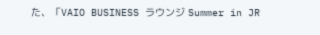た、「VAIO BUSINESS ラウンジ Summer in JR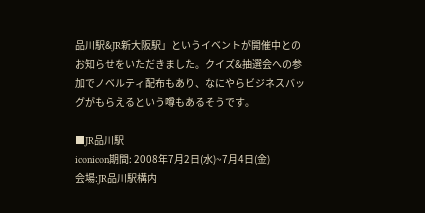品川駅&JR新大阪駅」というイベントが開催中とのお知らせをいただきました。クイズ&抽選会への参加でノベルティ配布もあり、なにやらビジネスバッグがもらえるという噂もあるそうです。

■JR品川駅
iconicon期間: 2008年7月2日(水)~7月4日(金)
会場:JR品川駅構内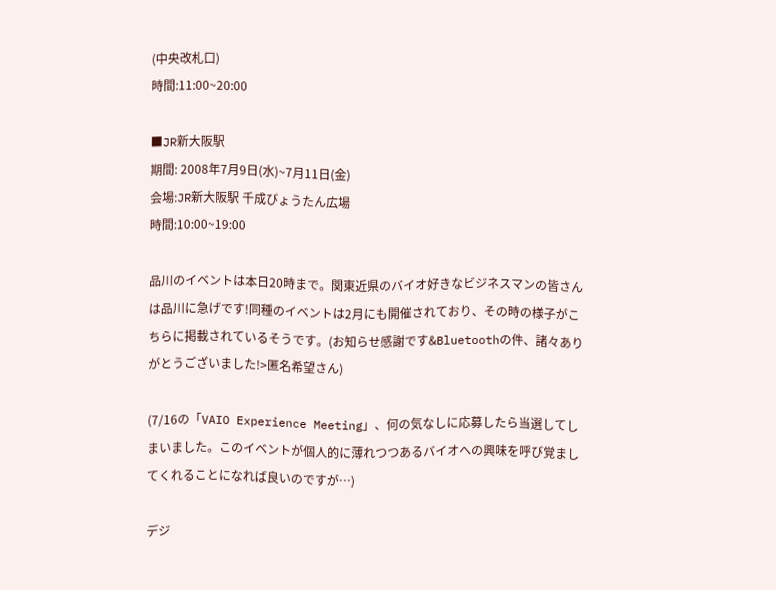(中央改札口)
時間:11:00~20:00

■JR新大阪駅
期間: 2008年7月9日(水)~7月11日(金)
会場:JR新大阪駅 千成びょうたん広場
時間:10:00~19:00

品川のイベントは本日20時まで。関東近県のバイオ好きなビジネスマンの皆さんは品川に急げです!同種のイベントは2月にも開催されており、その時の様子がこちらに掲載されているそうです。(お知らせ感謝です&Bluetoothの件、諸々ありがとうございました!>匿名希望さん)

(7/16の「VAIO Experience Meeting」、何の気なしに応募したら当選してしまいました。このイベントが個人的に薄れつつあるバイオへの興味を呼び覚ましてくれることになれば良いのですが…)

デジ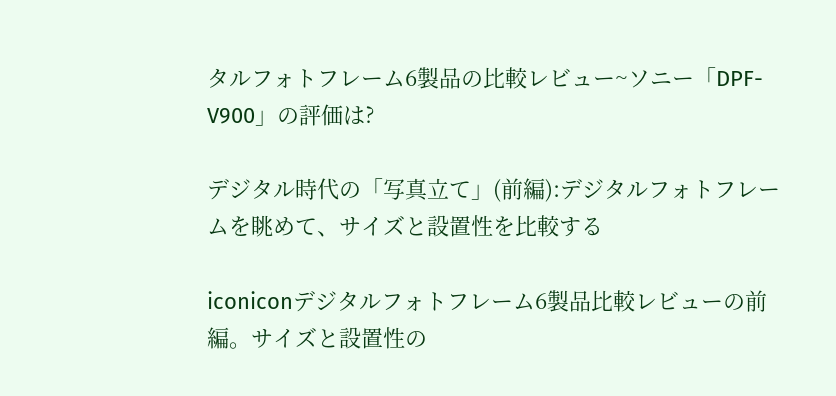タルフォトフレーム6製品の比較レビュー~ソニー「DPF-V900」の評価は?

デジタル時代の「写真立て」(前編):デジタルフォトフレームを眺めて、サイズと設置性を比較する

iconiconデジタルフォトフレーム6製品比較レビューの前編。サイズと設置性の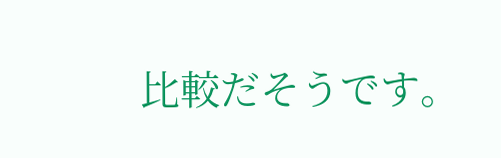比較だそうです。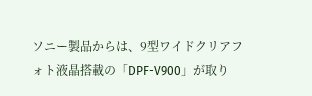ソニー製品からは、9型ワイドクリアフォト液晶搭載の「DPF-V900」が取り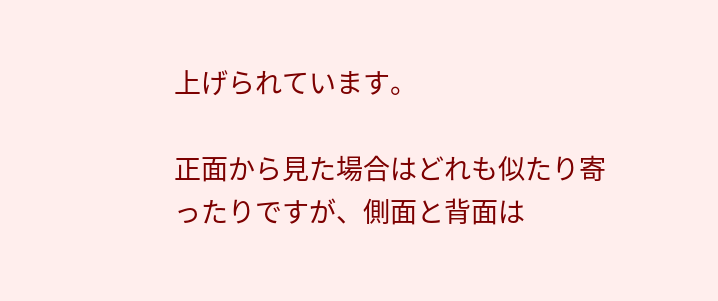上げられています。

正面から見た場合はどれも似たり寄ったりですが、側面と背面は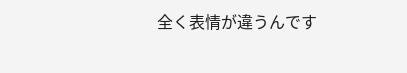全く表情が違うんです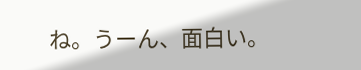ね。うーん、面白い。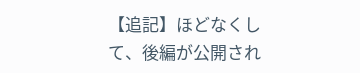【追記】ほどなくして、後編が公開され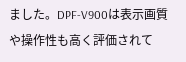ました。DPF-V900は表示画質や操作性も高く評価されて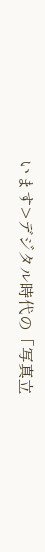います>デジタル時代の「写真立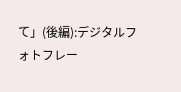て」(後編):デジタルフォトフレー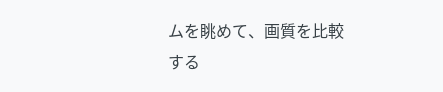ムを眺めて、画質を比較する